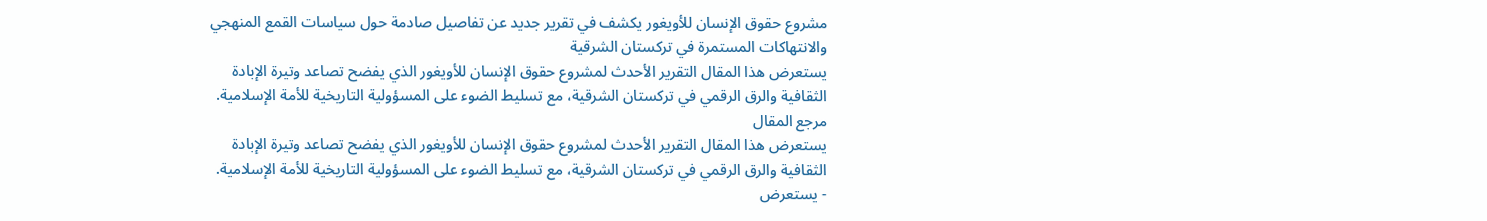مشروع حقوق الإنسان للأويغور يكشف في تقرير جديد عن تفاصيل صادمة حول سياسات القمع المنهجي والانتهاكات المستمرة في تركستان الشرقية
يستعرض هذا المقال التقرير الأحدث لمشروع حقوق الإنسان للأويغور الذي يفضح تصاعد وتيرة الإبادة الثقافية والرق الرقمي في تركستان الشرقية، مع تسليط الضوء على المسؤولية التاريخية للأمة الإسلامية.
مرجع المقال
يستعرض هذا المقال التقرير الأحدث لمشروع حقوق الإنسان للأويغور الذي يفضح تصاعد وتيرة الإبادة الثقافية والرق الرقمي في تركستان الشرقية، مع تسليط الضوء على المسؤولية التاريخية للأمة الإسلامية.
- يستعرض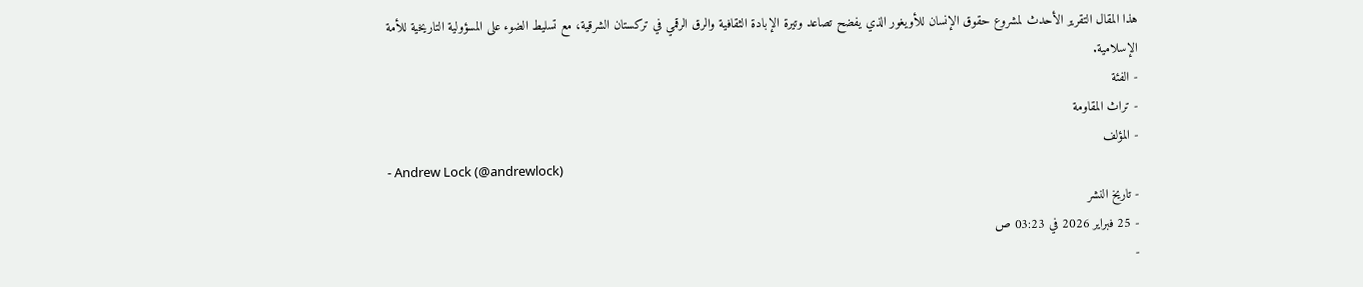هذا المقال التقرير الأحدث لمشروع حقوق الإنسان للأويغور الذي يفضح تصاعد وتيرة الإبادة الثقافية والرق الرقمي في تركستان الشرقية، مع تسليط الضوء على المسؤولية التاريخية للأمة الإسلامية.
- الفئة
- تراث المقاومة
- المؤلف
- Andrew Lock (@andrewlock)
- تاريخ النشر
- 25 فبراير 2026 في 03:23 ص
-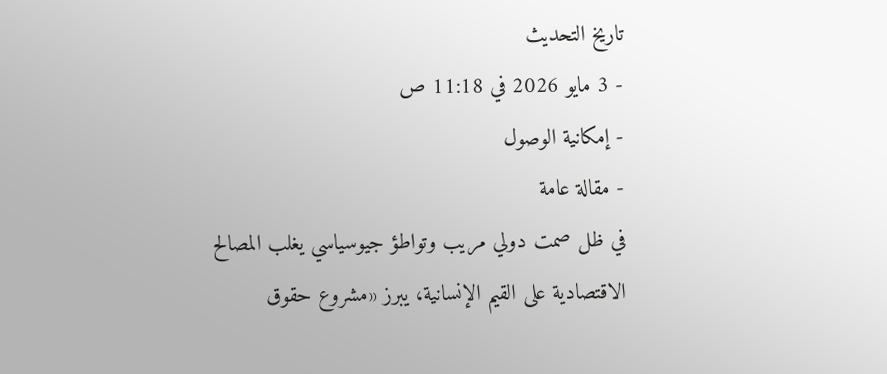تاريخ التحديث
- 3 مايو 2026 في 11:18 ص
- إمكانية الوصول
- مقالة عامة
في ظل صمت دولي مريب وتواطؤ جيوسياسي يغلب المصالح الاقتصادية على القيم الإنسانية، يبرز «مشروع حقوق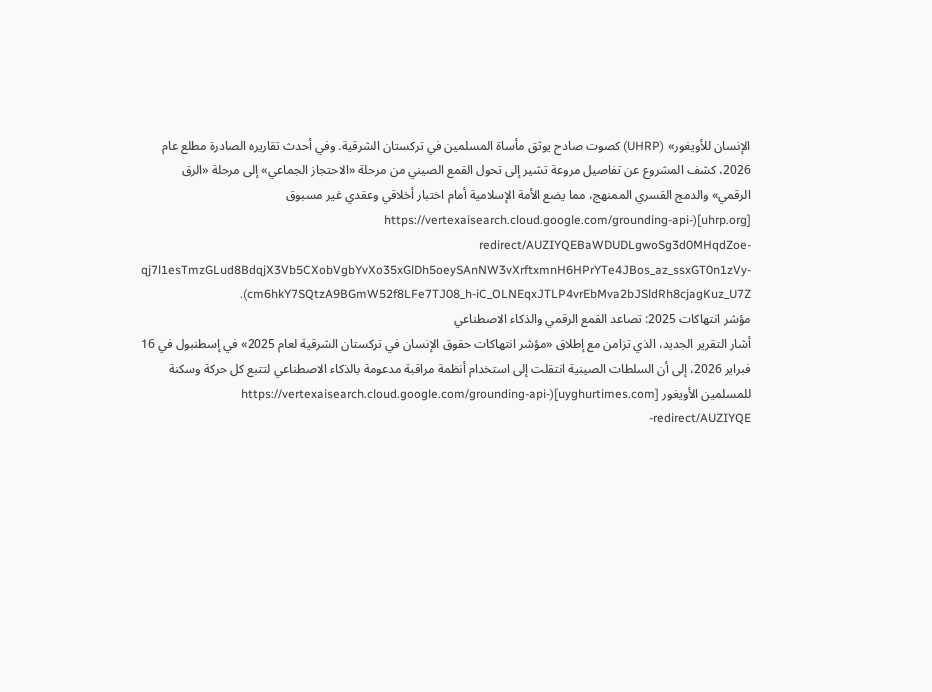الإنسان للأويغور» (UHRP) كصوت صادح يوثق مأساة المسلمين في تركستان الشرقية. وفي أحدث تقاريره الصادرة مطلع عام 2026، كشف المشروع عن تفاصيل مروعة تشير إلى تحول القمع الصيني من مرحلة «الاحتجاز الجماعي» إلى مرحلة «الرق الرقمي» والدمج القسري الممنهج، مما يضع الأمة الإسلامية أمام اختبار أخلاقي وعقدي غير مسبوق [uhrp.org](https://vertexaisearch.cloud.google.com/grounding-api-redirect/AUZIYQEBaWDUDLgwoSg3d0MHqdZoe-qj7l1esTmzGLud8BdqjX3Vb5CXobVgbYvXo35xGlDh5oeySAnNW3vXrftxmnH6HPrYTe4JBos_az_ssxGT0n1zVy-cm6hkY7SQtzA9BGmW52f8LFe7TJ08_h-iC_OLNEqxJTLP4vrEbMva2bJSldRh8cjagKuz_U7Z).
مؤشر انتهاكات 2025: تصاعد القمع الرقمي والذكاء الاصطناعي
أشار التقرير الجديد، الذي تزامن مع إطلاق «مؤشر انتهاكات حقوق الإنسان في تركستان الشرقية لعام 2025» في إسطنبول في 16 فبراير 2026، إلى أن السلطات الصينية انتقلت إلى استخدام أنظمة مراقبة مدعومة بالذكاء الاصطناعي لتتبع كل حركة وسكنة للمسلمين الأويغور [uyghurtimes.com](https://vertexaisearch.cloud.google.com/grounding-api-redirect/AUZIYQE-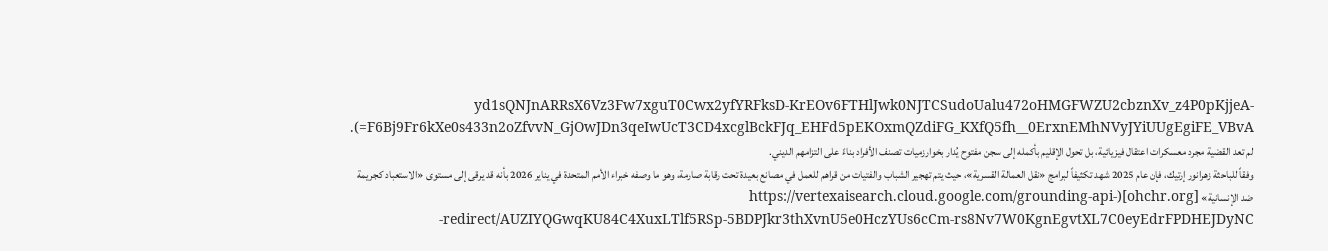yd1sQNJnARRsX6Vz3Fw7xguT0Cwx2yfYRFksD-KrEOv6FTHlJwk0NJTCSudoUalu472oHMGFWZU2cbznXv_z4P0pKjjeA-F6Bj9Fr6kXe0s433n2oZfvvN_GjOwJDn3qeIwUcT3CD4xcglBckFJq_EHFd5pEKOxmQZdiFG_KXfQ5fh__0ErxnEMhNVyJYiUUgEgiFE_VBvA=). لم تعد القضية مجرد معسكرات اعتقال فيزيائية، بل تحول الإقليم بأكمله إلى سجن مفتوح يُدار بخوارزميات تصنف الأفراد بناءً على التزامهم الديني.
وفقاً للباحثة زهرانور إرتيك، فإن عام 2025 شهد تكثيفاً لبرامج «نقل العمالة القسرية»، حيث يتم تهجير الشباب والفتيات من قراهم للعمل في مصانع بعيدة تحت رقابة صارمة، وهو ما وصفه خبراء الأمم المتحدة في يناير 2026 بأنه قد يرقى إلى مستوى «الاستعباد كجريمة ضد الإنسانية» [ohchr.org](https://vertexaisearch.cloud.google.com/grounding-api-redirect/AUZIYQGwqKU84C4XuxLTlf5RSp-5BDPJkr3thXvnU5e0HczYUs6cCm-rs8Nv7W0KgnEgvtXL7C0eyEdrFPDHEJDyNC-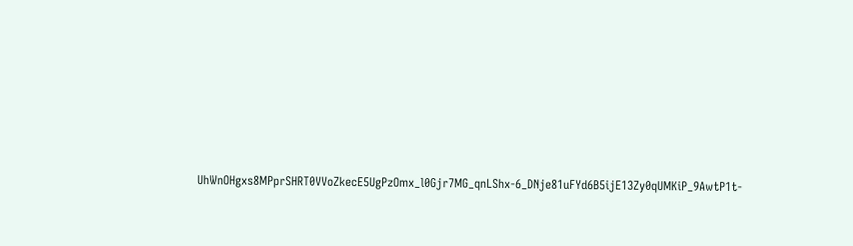UhWnOHgxs8MPprSHRT0VVoZkecE5UgPzOmx_l0Gjr7MG_qnLShx-6_DNje81uFYd6B5ijE13Zy0qUMKiP_9AwtP1t-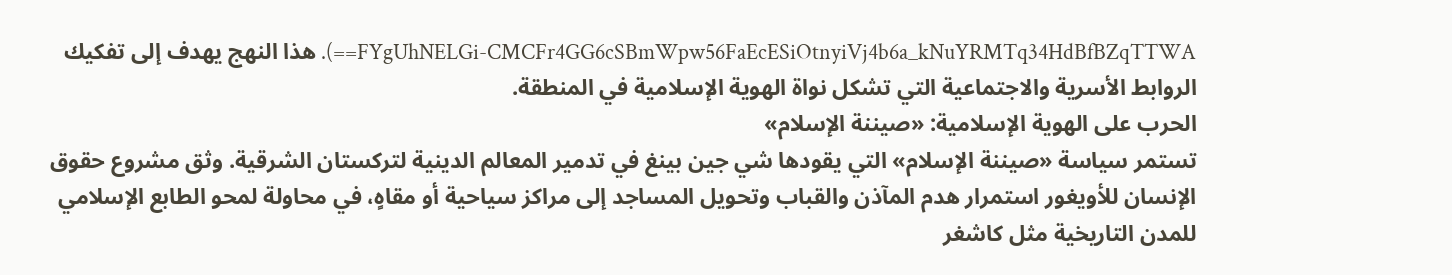FYgUhNELGi-CMCFr4GG6cSBmWpw56FaEcESiOtnyiVj4b6a_kNuYRMTq34HdBfBZqTTWA==). هذا النهج يهدف إلى تفكيك الروابط الأسرية والاجتماعية التي تشكل نواة الهوية الإسلامية في المنطقة.
الحرب على الهوية الإسلامية: «صيننة الإسلام»
تستمر سياسة «صيننة الإسلام» التي يقودها شي جين بينغ في تدمير المعالم الدينية لتركستان الشرقية. وثق مشروع حقوق الإنسان للأويغور استمرار هدم المآذن والقباب وتحويل المساجد إلى مراكز سياحية أو مقاهٍ، في محاولة لمحو الطابع الإسلامي للمدن التاريخية مثل كاشغر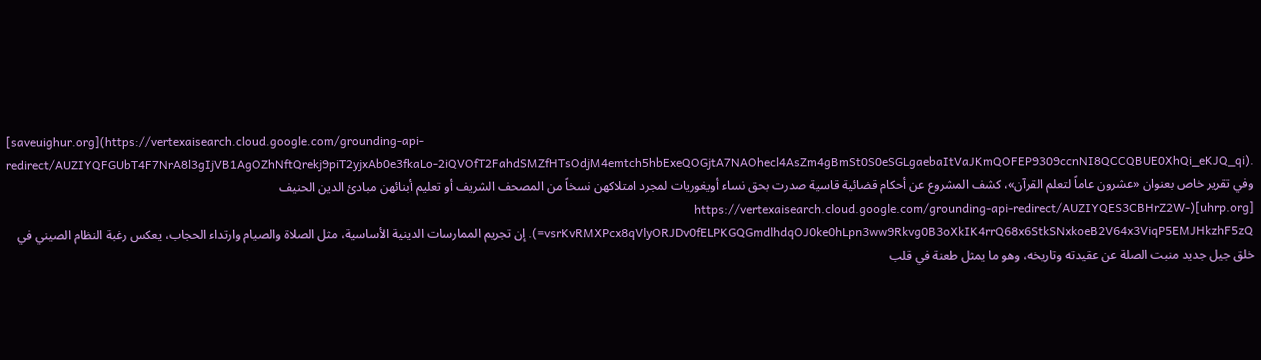[saveuighur.org](https://vertexaisearch.cloud.google.com/grounding-api-redirect/AUZIYQFGUbT4F7NrA8l3gIjVB1AgOZhNftQrekj9piT2yjxAb0e3fkaLo-2iQVOfT2FahdSMZfHTsOdjM4emtch5hbExeQOGjtA7NAOhecl4AsZm4gBmSt0S0eSGLgaebaItVaJKmQOFEP9309ccnNI8QCCQBUE0XhQi_eKJQ_qi).
وفي تقرير خاص بعنوان «عشرون عاماً لتعلم القرآن»، كشف المشروع عن أحكام قضائية قاسية صدرت بحق نساء أويغوريات لمجرد امتلاكهن نسخاً من المصحف الشريف أو تعليم أبنائهن مبادئ الدين الحنيف [uhrp.org](https://vertexaisearch.cloud.google.com/grounding-api-redirect/AUZIYQES3CBHrZ2W-vsrKvRMXPcx8qVlyORJDv0fELPKGQGmdlhdqOJ0ke0hLpn3ww9Rkvg0B3oXkIK4rrQ68x6StkSNxkoeB2V64x3ViqP5EMJHkzhF5zQ=). إن تجريم الممارسات الدينية الأساسية، مثل الصلاة والصيام وارتداء الحجاب، يعكس رغبة النظام الصيني في خلق جيل جديد منبت الصلة عن عقيدته وتاريخه، وهو ما يمثل طعنة في قلب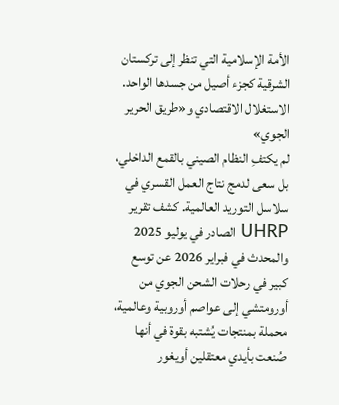الأمة الإسلامية التي تنظر إلى تركستان الشرقية كجزء أصيل من جسدها الواحد.
الاستغلال الاقتصادي و«طريق الحرير الجوي»
لم يكتفِ النظام الصيني بالقمع الداخلي، بل سعى لدمج نتاج العمل القسري في سلاسل التوريد العالمية. كشف تقرير UHRP الصادر في يوليو 2025 والمحدث في فبراير 2026 عن توسع كبير في رحلات الشحن الجوي من أورومتشي إلى عواصم أوروبية وعالمية، محملة بمنتجات يُشتبه بقوة في أنها صُنعت بأيدي معتقلين أويغور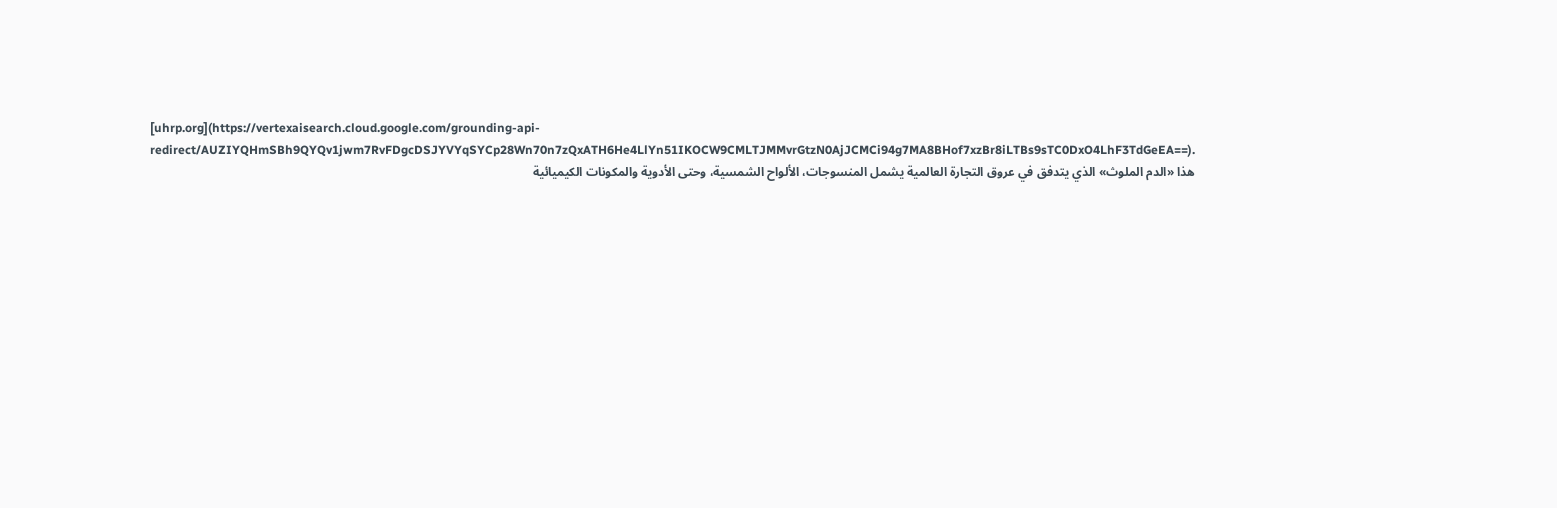[uhrp.org](https://vertexaisearch.cloud.google.com/grounding-api-redirect/AUZIYQHmSBh9QYQv1jwm7RvFDgcDSJYVYqSYCp28Wn70n7zQxATH6He4LlYn51IKOCW9CMLTJMMvrGtzN0AjJCMCi94g7MA8BHof7xzBr8iLTBs9sTC0DxO4LhF3TdGeEA==).
هذا «الدم الملوث» الذي يتدفق في عروق التجارة العالمية يشمل المنسوجات، الألواح الشمسية، وحتى الأدوية والمكونات الكيميائية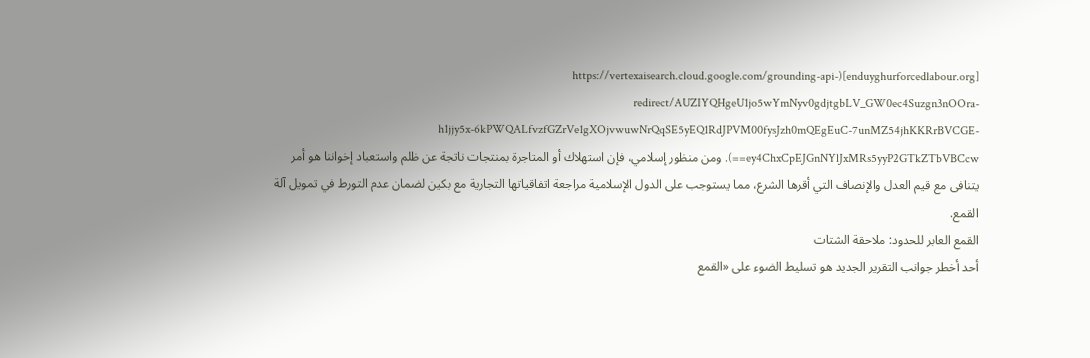[enduyghurforcedlabour.org](https://vertexaisearch.cloud.google.com/grounding-api-redirect/AUZIYQHgeU1jo5wYmNyv0gdjtgbLV_GW0ec4Suzgn3nOOra-h1jjy5x-6kPWQALfvzfGZrVe1gXOjvwuwNrQqSE5yEQ1RdJPVM00fysJzh0mQEgEuC-7unMZ54jhKKRrBVCGE-ey4ChxCpEJGnNYlJxMRs5yyP2GTkZTbVBCcw==). ومن منظور إسلامي، فإن استهلاك أو المتاجرة بمنتجات ناتجة عن ظلم واستعباد إخواننا هو أمر يتنافى مع قيم العدل والإنصاف التي أقرها الشرع، مما يستوجب على الدول الإسلامية مراجعة اتفاقياتها التجارية مع بكين لضمان عدم التورط في تمويل آلة القمع.
القمع العابر للحدود: ملاحقة الشتات
أحد أخطر جوانب التقرير الجديد هو تسليط الضوء على «القمع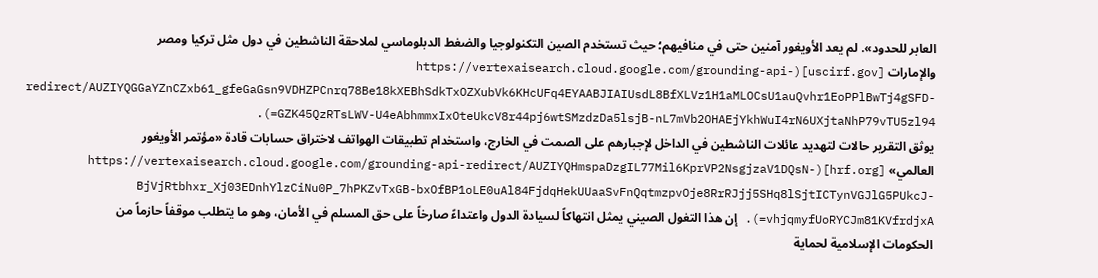العابر للحدود». لم يعد الأويغور آمنين حتى في منافيهم؛ حيث تستخدم الصين التكنولوجيا والضغط الدبلوماسي لملاحقة الناشطين في دول مثل تركيا ومصر والإمارات [uscirf.gov](https://vertexaisearch.cloud.google.com/grounding-api-redirect/AUZIYQGGaYZnCZxb61_gfeGaGsn9VDHZPCnrq78Be18kXEBhSdkTxOZXubVk6KHcUFq4EYAABJIAIUsdL8BfXLVz1H1aMLOCsU1auQvhr1EoPPlBwTj4gSFD-GZK45QzRTsLWV-U4eAbhmmxIxOteUkcV8r44pj6wtSMzdzDa5lsjB-nL7mVb2OHAEjYkhWuI4rN6UXjtaNhP79vTU5zl94=).
يوثق التقرير حالات لتهديد عائلات الناشطين في الداخل لإجبارهم على الصمت في الخارج، واستخدام تطبيقات الهواتف لاختراق حسابات قادة «مؤتمر الأويغور العالمي» [hrf.org](https://vertexaisearch.cloud.google.com/grounding-api-redirect/AUZIYQHmspaDzgIL77Mil6KprVP2NsgjzaV1DQsN-BjVjRtbhxr_Xj03EDnhYlzCiNu0P_7hPKZvTxGB-bxOfBP1oLE0uAl84FjdqHekUUaaSvFnQqtmzpvOje8RrRJjj5SHq8lSjtICTynVGJlG5PUkcJ-vhjqmyfUoRYCJm81KVfrdjxA=). إن هذا التغول الصيني يمثل انتهاكاً لسيادة الدول واعتداءً صارخاً على حق المسلم في الأمان، وهو ما يتطلب موقفاً حازماً من الحكومات الإسلامية لحماية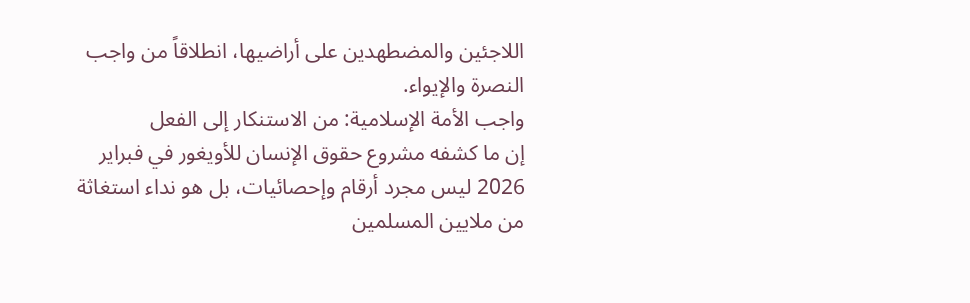اللاجئين والمضطهدين على أراضيها، انطلاقاً من واجب النصرة والإيواء.
واجب الأمة الإسلامية: من الاستنكار إلى الفعل
إن ما كشفه مشروع حقوق الإنسان للأويغور في فبراير 2026 ليس مجرد أرقام وإحصائيات، بل هو نداء استغاثة من ملايين المسلمين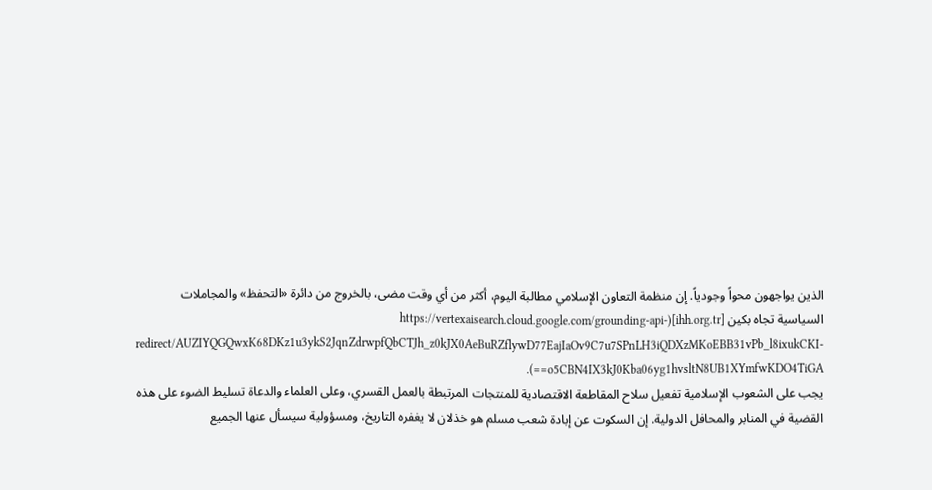الذين يواجهون محواً وجودياً. إن منظمة التعاون الإسلامي مطالبة اليوم، أكثر من أي وقت مضى، بالخروج من دائرة «التحفظ» والمجاملات السياسية تجاه بكين [ihh.org.tr](https://vertexaisearch.cloud.google.com/grounding-api-redirect/AUZIYQGQwxK68DKz1u3ykS2JqnZdrwpfQbCTJh_z0kJX0AeBuRZflywD77EajIaOv9C7u7SPnLH3iQDXzMKoEBB31vPb_l8ixukCKI-o5CBN4IX3kJ0Kba06yg1hvsltN8UB1XYmfwKDO4TiGA==).
يجب على الشعوب الإسلامية تفعيل سلاح المقاطعة الاقتصادية للمنتجات المرتبطة بالعمل القسري، وعلى العلماء والدعاة تسليط الضوء على هذه القضية في المنابر والمحافل الدولية. إن السكوت عن إبادة شعب مسلم هو خذلان لا يغفره التاريخ، ومسؤولية سيسأل عنها الجميع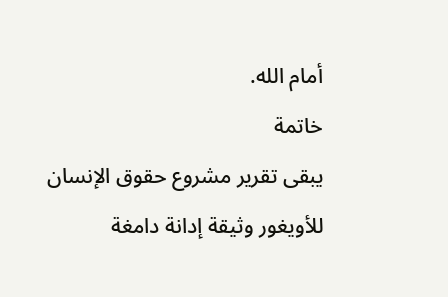أمام الله.
خاتمة
يبقى تقرير مشروع حقوق الإنسان للأويغور وثيقة إدانة دامغة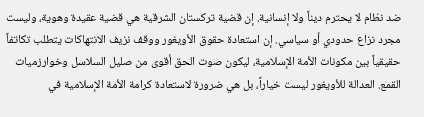ضد نظام لا يحترم ديناً ولا إنسانية. إن قضية تركستان الشرقية هي قضية عقيدة وهوية، وليست مجرد نزاع حدودي أو سياسي. إن استعادة حقوق الأويغور ووقف نزيف الانتهاكات يتطلب تكاتفاً حقيقياً بين مكونات الأمة الإسلامية، ليكون صوت الحق أقوى من صليل السلاسل وخوارزميات القمع. العدالة للأويغور ليست خياراً، بل هي ضرورة لاستعادة كرامة الأمة الإسلامية في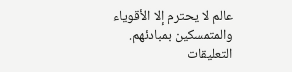عالم لا يحترم إلا الأقوياء والمتمسكين بمبادئهم.
التعليقات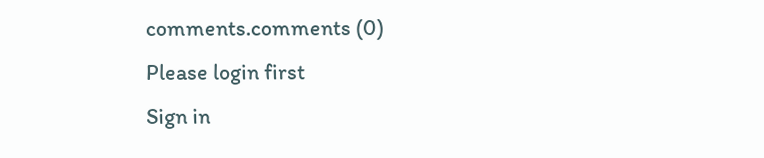comments.comments (0)
Please login first
Sign in